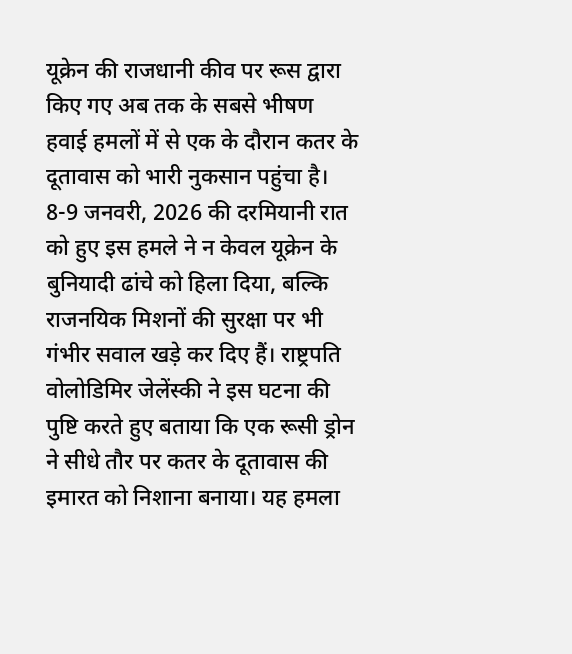यूक्रेन की राजधानी कीव पर रूस द्वारा किए गए अब तक के सबसे भीषण हवाई हमलों में से एक के दौरान कतर के दूतावास को भारी नुकसान पहुंचा है। 8-9 जनवरी, 2026 की दरमियानी रात को हुए इस हमले ने न केवल यूक्रेन के बुनियादी ढांचे को हिला दिया, बल्कि राजनयिक मिशनों की सुरक्षा पर भी गंभीर सवाल खड़े कर दिए हैं। राष्ट्रपति वोलोडिमिर जेलेंस्की ने इस घटना की पुष्टि करते हुए बताया कि एक रूसी ड्रोन ने सीधे तौर पर कतर के दूतावास की इमारत को निशाना बनाया। यह हमला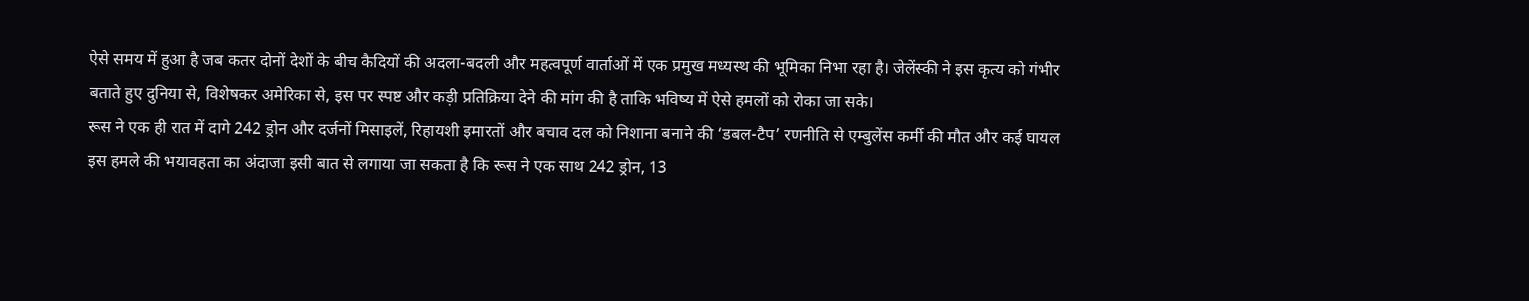ऐसे समय में हुआ है जब कतर दोनों देशों के बीच कैदियों की अदला-बदली और महत्वपूर्ण वार्ताओं में एक प्रमुख मध्यस्थ की भूमिका निभा रहा है। जेलेंस्की ने इस कृत्य को गंभीर बताते हुए दुनिया से, विशेषकर अमेरिका से, इस पर स्पष्ट और कड़ी प्रतिक्रिया देने की मांग की है ताकि भविष्य में ऐसे हमलों को रोका जा सके।
रूस ने एक ही रात में दागे 242 ड्रोन और दर्जनों मिसाइलें, रिहायशी इमारतों और बचाव दल को निशाना बनाने की ‘डबल-टैप’ रणनीति से एम्बुलेंस कर्मी की मौत और कई घायल
इस हमले की भयावहता का अंदाजा इसी बात से लगाया जा सकता है कि रूस ने एक साथ 242 ड्रोन, 13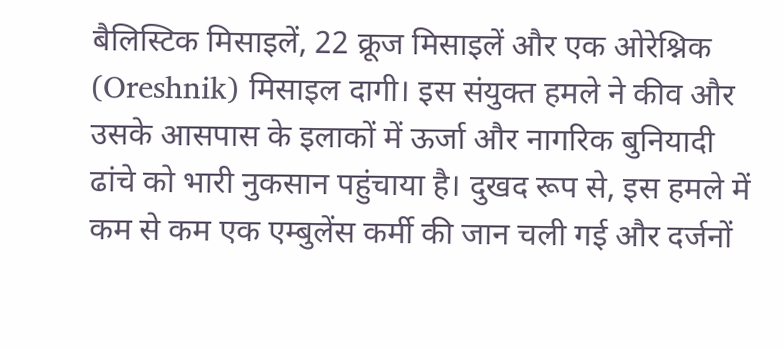बैलिस्टिक मिसाइलें, 22 क्रूज मिसाइलें और एक ओरेश्निक (Oreshnik) मिसाइल दागी। इस संयुक्त हमले ने कीव और उसके आसपास के इलाकों में ऊर्जा और नागरिक बुनियादी ढांचे को भारी नुकसान पहुंचाया है। दुखद रूप से, इस हमले में कम से कम एक एम्बुलेंस कर्मी की जान चली गई और दर्जनों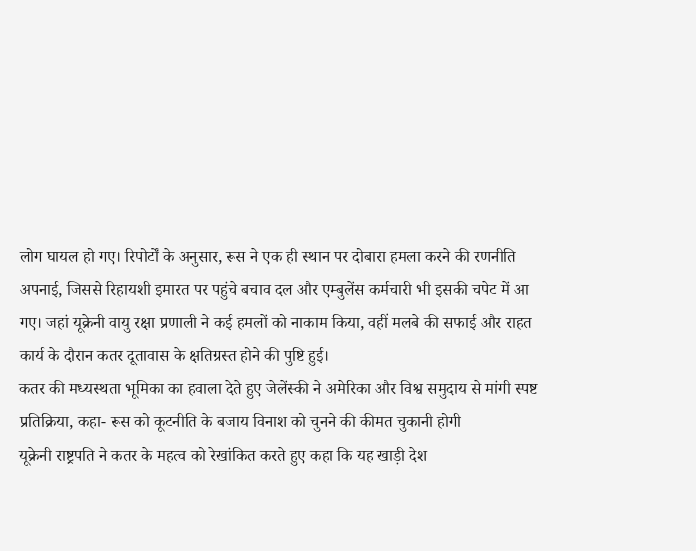लोग घायल हो गए। रिपोर्टों के अनुसार, रूस ने एक ही स्थान पर दोबारा हमला करने की रणनीति अपनाई, जिससे रिहायशी इमारत पर पहुंचे बचाव दल और एम्बुलेंस कर्मचारी भी इसकी चपेट में आ गए। जहां यूक्रेनी वायु रक्षा प्रणाली ने कई हमलों को नाकाम किया, वहीं मलबे की सफाई और राहत कार्य के दौरान कतर दूतावास के क्षतिग्रस्त होने की पुष्टि हुई।
कतर की मध्यस्थता भूमिका का हवाला देते हुए जेलेंस्की ने अमेरिका और विश्व समुदाय से मांगी स्पष्ट प्रतिक्रिया, कहा- रूस को कूटनीति के बजाय विनाश को चुनने की कीमत चुकानी होगी
यूक्रेनी राष्ट्रपति ने कतर के महत्व को रेखांकित करते हुए कहा कि यह खाड़ी देश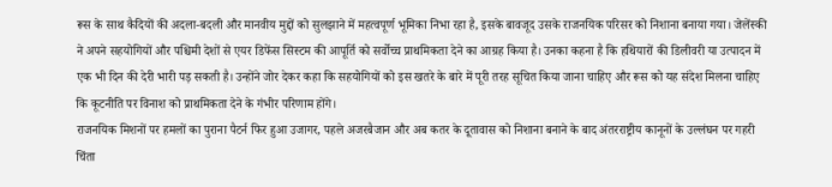रूस के साथ कैदियों की अदला-बदली और मानवीय मुद्दों को सुलझाने में महत्वपूर्ण भूमिका निभा रहा है, इसके बावजूद उसके राजनयिक परिसर को निशाना बनाया गया। जेलेंस्की ने अपने सहयोगियों और पश्चिमी देशों से एयर डिफेंस सिस्टम की आपूर्ति को सर्वोच्च प्राथमिकता देने का आग्रह किया है। उनका कहना है कि हथियारों की डिलीवरी या उत्पादन में एक भी दिन की देरी भारी पड़ सकती है। उन्होंने जोर देकर कहा कि सहयोगियों को इस खतरे के बारे में पूरी तरह सूचित किया जाना चाहिए और रूस को यह संदेश मिलना चाहिए कि कूटनीति पर विनाश को प्राथमिकता देने के गंभीर परिणाम होंगे।
राजनयिक मिशनों पर हमलों का पुराना पैटर्न फिर हुआ उजागर, पहले अजरबैजान और अब कतर के दूतावास को निशाना बनाने के बाद अंतरराष्ट्रीय कानूनों के उल्लंघन पर गहरी चिंता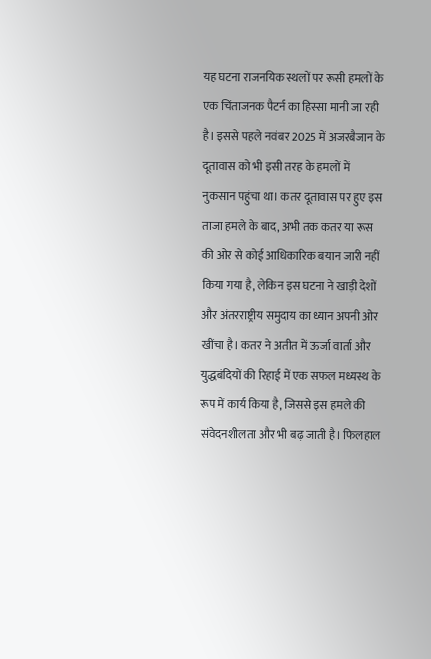यह घटना राजनयिक स्थलों पर रूसी हमलों के एक चिंताजनक पैटर्न का हिस्सा मानी जा रही है। इससे पहले नवंबर 2025 में अजरबैजान के दूतावास को भी इसी तरह के हमलों में नुकसान पहुंचा था। कतर दूतावास पर हुए इस ताजा हमले के बाद, अभी तक कतर या रूस की ओर से कोई आधिकारिक बयान जारी नहीं किया गया है, लेकिन इस घटना ने खाड़ी देशों और अंतरराष्ट्रीय समुदाय का ध्यान अपनी ओर खींचा है। कतर ने अतीत में ऊर्जा वार्ता और युद्धबंदियों की रिहाई में एक सफल मध्यस्थ के रूप में कार्य किया है, जिससे इस हमले की संवेदनशीलता और भी बढ़ जाती है। फिलहाल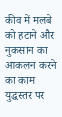कीव में मलबे को हटाने और नुकसान का आकलन करने का काम युद्धस्तर पर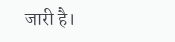जारी है।